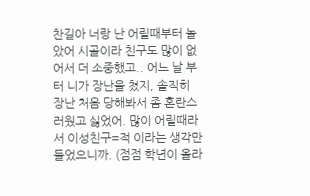찬길아 너랑 난 어릴때부터 놀았어 시골이라 친구도 많이 없어서 더 소중했고.. 어느 날 부터 니가 장난을 쳤지, 솔직히 장난 처음 당해봐서 좀 혼란스러웠고 싫었어. 많이 어릴때라서 이성친구=적 이라는 생각만 들었으니까. (점점 학년이 올라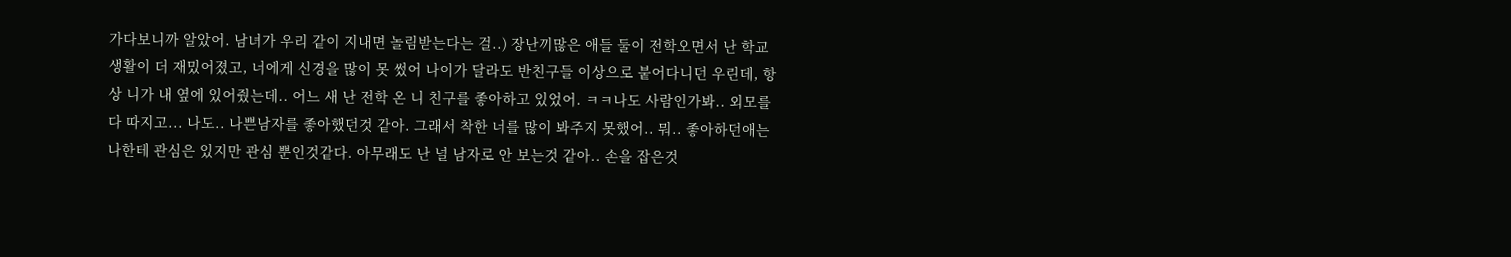가다보니까 알았어. 남녀가 우리 같이 지내면 놀림받는다는 걸..) 장난끼많은 애들 둘이 전학오면서 난 학교생활이 더 재밌어졌고, 너에게 신경을 많이 못 썼어 나이가 달라도 반친구들 이상으로 붙어다니던 우린데, 항상 니가 내 옆에 있어줬는데.. 어느 새 난 전학 온 니 친구를 좋아하고 있었어. ㅋㅋ나도 사람인가봐.. 외모를 다 따지고... 나도.. 나쁜남자를 좋아했던것 같아. 그래서 착한 너를 많이 봐주지 못했어.. 뭐.. 좋아하던애는 나한테 관심은 있지만 관심 뿐인것같다. 아무래도 난 널 남자로 안 보는것 같아.. 손을 잡은것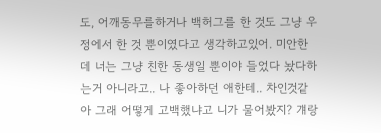도, 어깨동무를하거나 백허그를 한 것도 그냥 우정에서 한 것 뿐이였다고 생각하고있어. 미안한데 너는 그냥 친한 동생일 뿐이야 들었다 놨다하는거 아니라고.. 나 좋아하던 애한테.. 차인것같아 그래 어떻게 고백했냐고 니가 물어봤지? 걔랑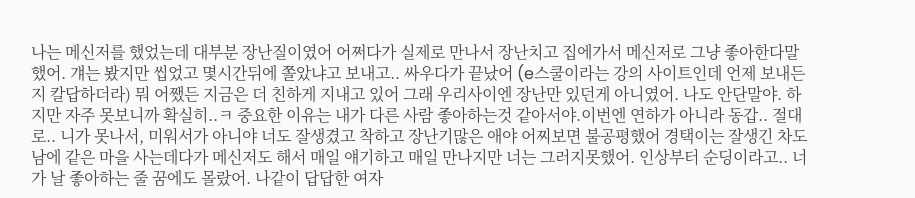나는 메신저를 했었는데 대부분 장난질이였어 어쩌다가 실제로 만나서 장난치고 집에가서 메신저로 그냥 좋아한다말했어. 걔는 봤지만 씹었고 몇시간뒤에 쫄았냐고 보내고.. 싸우다가 끝났어 (e스쿨이라는 강의 사이트인데 언제 보내든지 칼답하더라) 뭐 어쨌든 지금은 더 친하게 지내고 있어 그래 우리사이엔 장난만 있던게 아니였어. 나도 안단말야. 하지만 자주 못보니까 확실히..ㅋ 중요한 이유는 내가 다른 사람 좋아하는것 같아서야.이번엔 연하가 아니라 동갑.. 절대로.. 니가 못나서, 미워서가 아니야 너도 잘생겼고 착하고 장난기많은 애야 어찌보면 불공평했어 경택이는 잘생긴 차도남에 같은 마을 사는데다가 메신저도 해서 매일 얘기하고 매일 만나지만 너는 그러지못했어. 인상부터 순딩이라고.. 너가 날 좋아하는 줄 꿈에도 몰랐어. 나같이 답답한 여자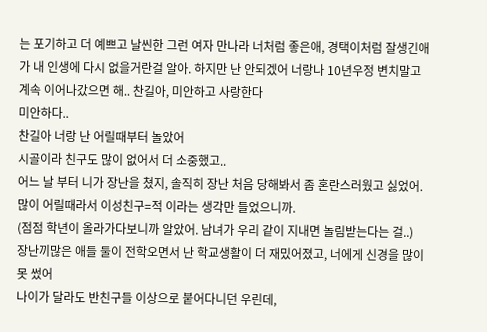는 포기하고 더 예쁘고 날씬한 그런 여자 만나라 너처럼 좋은애, 경택이처럼 잘생긴애가 내 인생에 다시 없을거란걸 알아. 하지만 난 안되겠어 너랑나 10년우정 변치말고 계속 이어나갔으면 해.. 찬길아, 미안하고 사랑한다
미안하다..
찬길아 너랑 난 어릴때부터 놀았어
시골이라 친구도 많이 없어서 더 소중했고..
어느 날 부터 니가 장난을 쳤지, 솔직히 장난 처음 당해봐서 좀 혼란스러웠고 싫었어.
많이 어릴때라서 이성친구=적 이라는 생각만 들었으니까.
(점점 학년이 올라가다보니까 알았어. 남녀가 우리 같이 지내면 놀림받는다는 걸..)
장난끼많은 애들 둘이 전학오면서 난 학교생활이 더 재밌어졌고, 너에게 신경을 많이 못 썼어
나이가 달라도 반친구들 이상으로 붙어다니던 우린데,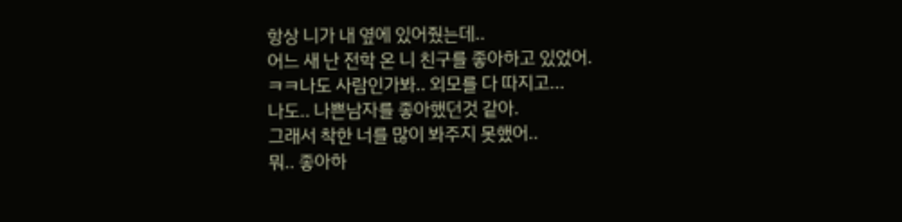항상 니가 내 옆에 있어줬는데..
어느 새 난 전학 온 니 친구를 좋아하고 있었어.
ㅋㅋ나도 사람인가봐.. 외모를 다 따지고...
나도.. 나쁜남자를 좋아했던것 같아.
그래서 착한 너를 많이 봐주지 못했어..
뭐.. 좋아하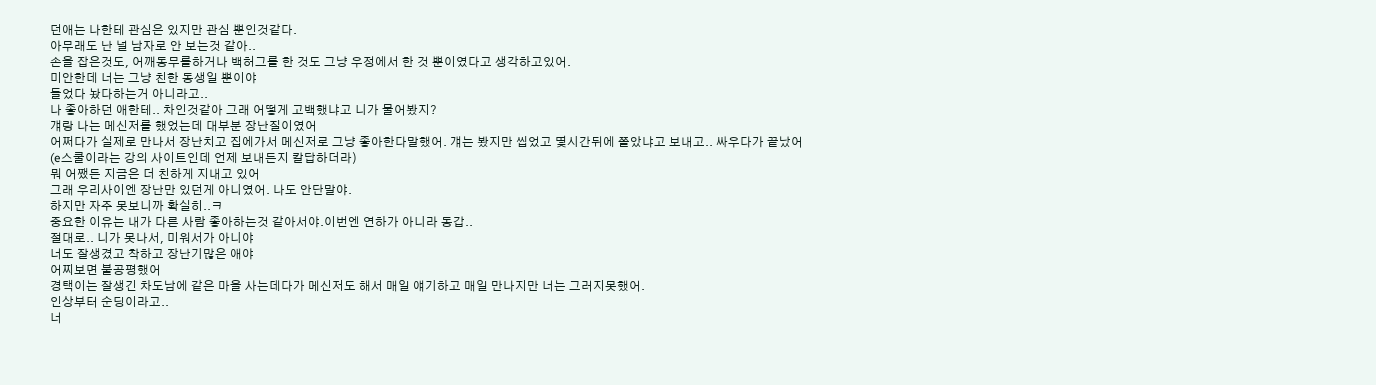던애는 나한테 관심은 있지만 관심 뿐인것같다.
아무래도 난 널 남자로 안 보는것 같아..
손을 잡은것도, 어깨동무를하거나 백허그를 한 것도 그냥 우정에서 한 것 뿐이였다고 생각하고있어.
미안한데 너는 그냥 친한 동생일 뿐이야
들었다 놨다하는거 아니라고..
나 좋아하던 애한테.. 차인것같아 그래 어떻게 고백했냐고 니가 물어봤지?
걔랑 나는 메신저를 했었는데 대부분 장난질이였어
어쩌다가 실제로 만나서 장난치고 집에가서 메신저로 그냥 좋아한다말했어. 걔는 봤지만 씹었고 몇시간뒤에 쫄았냐고 보내고.. 싸우다가 끝났어
(e스쿨이라는 강의 사이트인데 언제 보내든지 칼답하더라)
뭐 어쨌든 지금은 더 친하게 지내고 있어
그래 우리사이엔 장난만 있던게 아니였어. 나도 안단말야.
하지만 자주 못보니까 확실히..ㅋ
중요한 이유는 내가 다른 사람 좋아하는것 같아서야.이번엔 연하가 아니라 동갑..
절대로.. 니가 못나서, 미워서가 아니야
너도 잘생겼고 착하고 장난기많은 애야
어찌보면 불공평했어
경택이는 잘생긴 차도남에 같은 마을 사는데다가 메신저도 해서 매일 얘기하고 매일 만나지만 너는 그러지못했어.
인상부터 순딩이라고..
너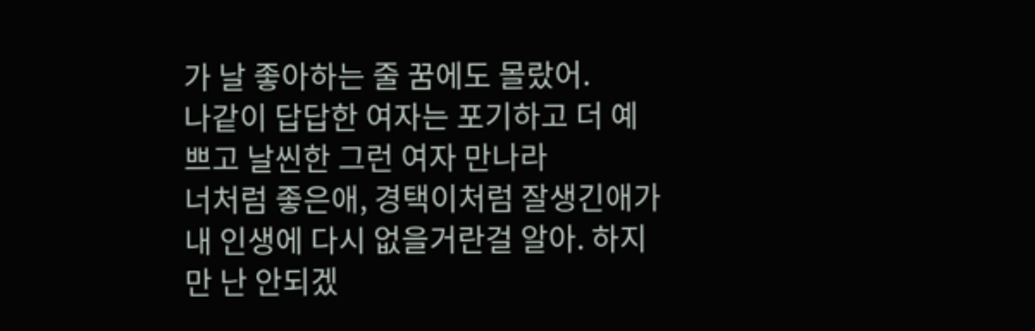가 날 좋아하는 줄 꿈에도 몰랐어.
나같이 답답한 여자는 포기하고 더 예쁘고 날씬한 그런 여자 만나라
너처럼 좋은애, 경택이처럼 잘생긴애가 내 인생에 다시 없을거란걸 알아. 하지만 난 안되겠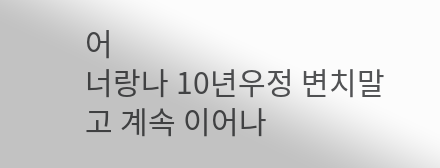어
너랑나 10년우정 변치말고 계속 이어나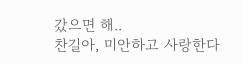갔으면 해..
찬길아, 미안하고 사랑한다